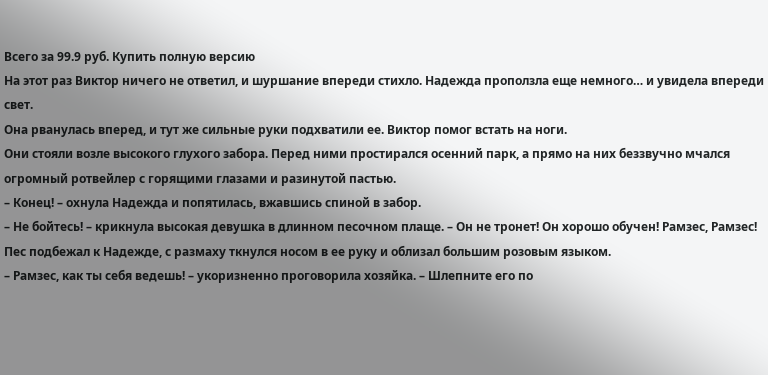Всего за 99.9 руб. Купить полную версию
На этот раз Виктор ничего не ответил, и шуршание впереди стихло. Надежда проползла еще немного… и увидела впереди свет.
Она рванулась вперед, и тут же сильные руки подхватили ее. Виктор помог встать на ноги.
Они стояли возле высокого глухого забора. Перед ними простирался осенний парк, а прямо на них беззвучно мчался огромный ротвейлер с горящими глазами и разинутой пастью.
– Конец! – охнула Надежда и попятилась, вжавшись спиной в забор.
– Не бойтесь! – крикнула высокая девушка в длинном песочном плаще. – Он не тронет! Он хорошо обучен! Рамзес, Рамзес!
Пес подбежал к Надежде, с размаху ткнулся носом в ее руку и облизал большим розовым языком.
– Рамзес, как ты себя ведешь! – укоризненно проговорила хозяйка. – Шлепните его по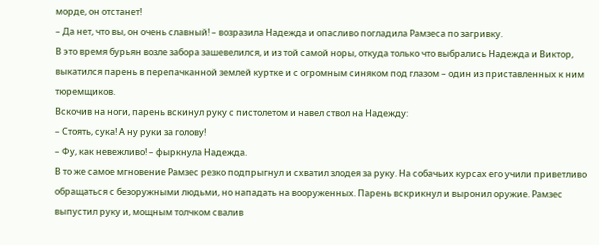морде, он отстанет!
– Да нет, что вы, он очень славный! – возразила Надежда и опасливо погладила Рамзеса по загривку.
В это время бурьян возле забора зашевелился, и из той самой норы, откуда только что выбрались Надежда и Виктор, выкатился парень в перепачканной землей куртке и с огромным синяком под глазом – один из приставленных к ним тюремщиков.
Вскочив на ноги, парень вскинул руку с пистолетом и навел ствол на Надежду:
– Стоять, сука! А ну руки за голову!
– Фу, как невежливо! – фыркнула Надежда.
В то же самое мгновение Рамзес резко подпрыгнул и схватил злодея за руку. На собачьих курсах его учили приветливо обращаться с безоружными людьми, но нападать на вооруженных. Парень вскрикнул и выронил оружие. Рамзес выпустил руку и, мощным толчком свалив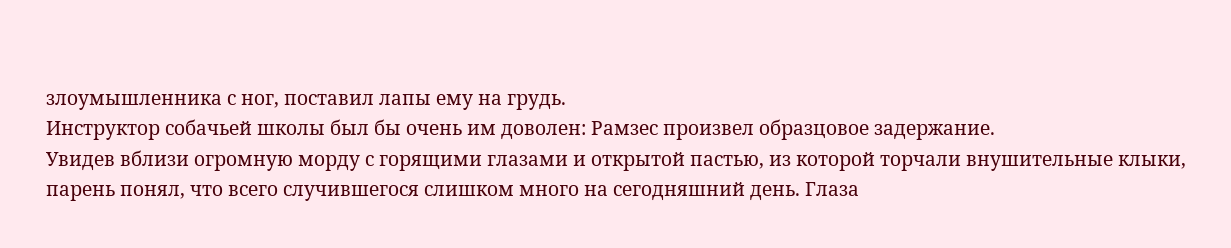злоумышленника с ног, поставил лапы ему на грудь.
Инструктор собачьей школы был бы очень им доволен: Рамзес произвел образцовое задержание.
Увидев вблизи огромную морду с горящими глазами и открытой пастью, из которой торчали внушительные клыки, парень понял, что всего случившегося слишком много на сегодняшний день. Глаза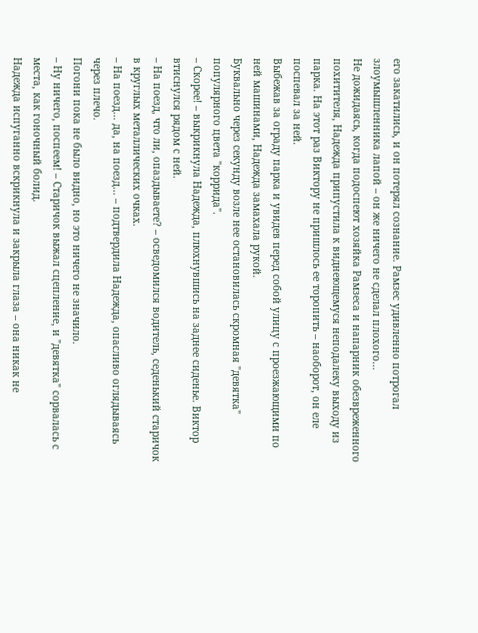его закатились, и он потерял сознание. Рамзес удивленно потрогал злоумышленника лапой – он же ничего не сделал плохого…
Не дожидаясь, когда подоспеют хозяйка Рамзеса и напарник обезвреженного похитителя, Надежда припустила к виднеющемуся неподалеку выходу из парка. На этот раз Виктору не пришлось ее торопить – наоборот, он еле поспевал за ней.
Выбежав за ограду парка и увидев перед собой улицу с проезжающими по ней машинами, Надежда замахала рукой.
Буквально через секунду возле нее остановилась скромная "девятка" популярного цвета "коррида".
– Скорее! – выкрикнула Надежда, плюхнувшись на заднее сиденье. Виктор втиснулся рядом с ней.
– На поезд, что ли, опаздываете? – осведомился водитель, седенький старичок в круглых металлических очках.
– На поезд… да, на поезд… – подтвердила Надежда, опасливо оглядываясь через плечо.
Погони пока не было видно, но это ничего не значило.
– Ну ничего, поспеем! – Старичок выжал сцепление, и "девятка" сорвалась с места, как гоночный болид.
Надежда испуганно вскрикнула и закрыла глаза – она никак не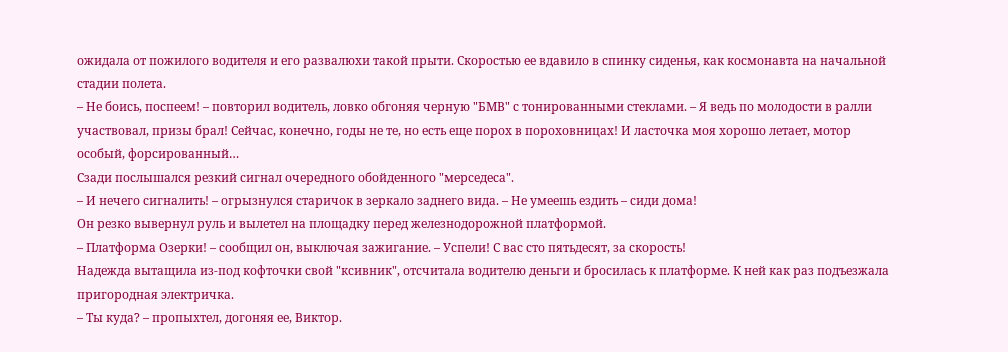ожидала от пожилого водителя и его развалюхи такой прыти. Скоростью ее вдавило в спинку сиденья, как космонавта на начальной стадии полета.
– Не боись, поспеем! – повторил водитель, ловко обгоняя черную "БМВ" с тонированными стеклами. – Я ведь по молодости в ралли участвовал, призы брал! Сейчас, конечно, годы не те, но есть еще порох в пороховницах! И ласточка моя хорошо летает, мотор особый, форсированный…
Сзади послышался резкий сигнал очередного обойденного "мерседеса".
– И нечего сигналить! – огрызнулся старичок в зеркало заднего вида. – Не умеешь ездить – сиди дома!
Он резко вывернул руль и вылетел на площадку перед железнодорожной платформой.
– Платформа Озерки! – сообщил он, выключая зажигание. – Успели! С вас сто пятьдесят, за скорость!
Надежда вытащила из-под кофточки свой "ксивник", отсчитала водителю деньги и бросилась к платформе. К ней как раз подъезжала пригородная электричка.
– Ты куда? – пропыхтел, догоняя ее, Виктор.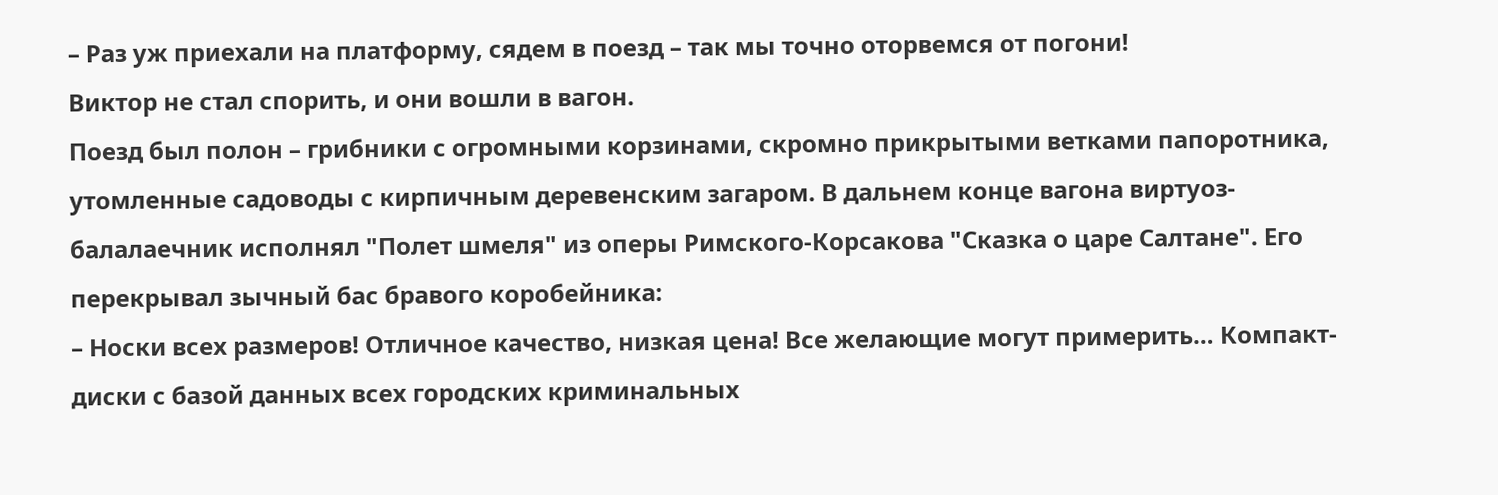– Раз уж приехали на платформу, сядем в поезд – так мы точно оторвемся от погони!
Виктор не стал спорить, и они вошли в вагон.
Поезд был полон – грибники с огромными корзинами, скромно прикрытыми ветками папоротника, утомленные садоводы с кирпичным деревенским загаром. В дальнем конце вагона виртуоз-балалаечник исполнял "Полет шмеля" из оперы Римского-Корсакова "Сказка о царе Салтане". Его перекрывал зычный бас бравого коробейника:
– Носки всех размеров! Отличное качество, низкая цена! Все желающие могут примерить… Компакт-диски с базой данных всех городских криминальных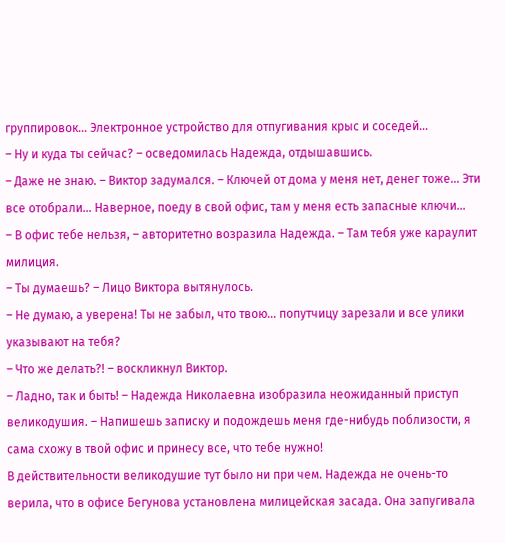группировок… Электронное устройство для отпугивания крыс и соседей…
– Ну и куда ты сейчас? – осведомилась Надежда, отдышавшись.
– Даже не знаю. – Виктор задумался. – Ключей от дома у меня нет, денег тоже… Эти все отобрали… Наверное, поеду в свой офис, там у меня есть запасные ключи…
– В офис тебе нельзя, – авторитетно возразила Надежда. – Там тебя уже караулит милиция.
– Ты думаешь? – Лицо Виктора вытянулось.
– Не думаю, а уверена! Ты не забыл, что твою… попутчицу зарезали и все улики указывают на тебя?
– Что же делать?! – воскликнул Виктор.
– Ладно, так и быть! – Надежда Николаевна изобразила неожиданный приступ великодушия. – Напишешь записку и подождешь меня где-нибудь поблизости, я сама схожу в твой офис и принесу все, что тебе нужно!
В действительности великодушие тут было ни при чем. Надежда не очень-то верила, что в офисе Бегунова установлена милицейская засада. Она запугивала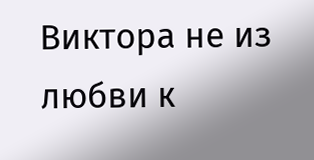Виктора не из любви к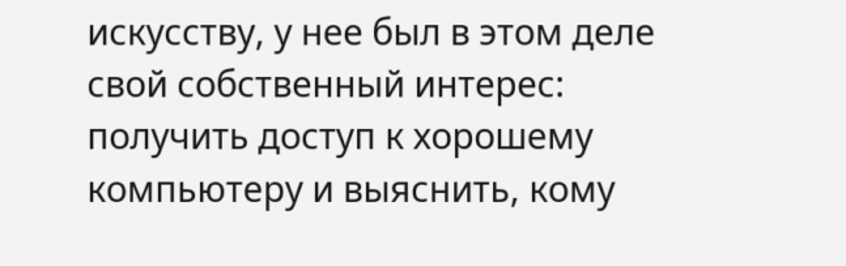искусству, у нее был в этом деле свой собственный интерес: получить доступ к хорошему компьютеру и выяснить, кому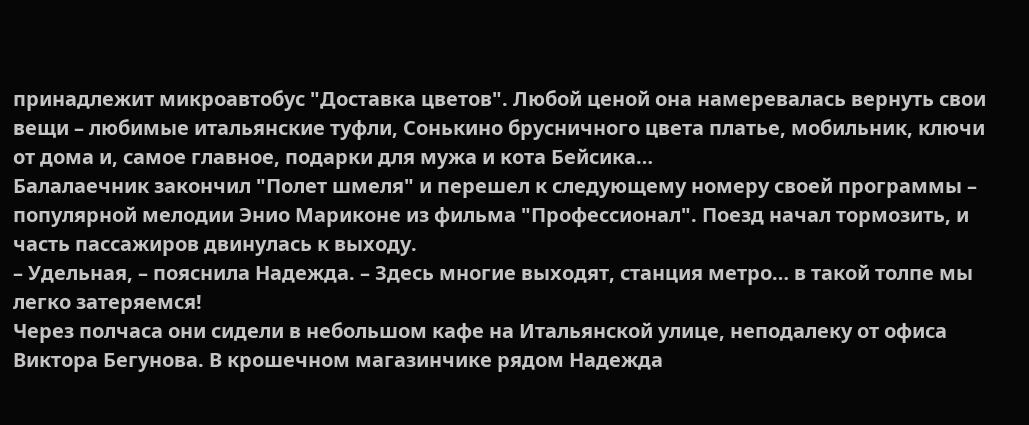принадлежит микроавтобус "Доставка цветов". Любой ценой она намеревалась вернуть свои вещи – любимые итальянские туфли, Сонькино брусничного цвета платье, мобильник, ключи от дома и, самое главное, подарки для мужа и кота Бейсика…
Балалаечник закончил "Полет шмеля" и перешел к следующему номеру своей программы – популярной мелодии Энио Мариконе из фильма "Профессионал". Поезд начал тормозить, и часть пассажиров двинулась к выходу.
– Удельная, – пояснила Надежда. – Здесь многие выходят, станция метро… в такой толпе мы легко затеряемся!
Через полчаса они сидели в небольшом кафе на Итальянской улице, неподалеку от офиса Виктора Бегунова. В крошечном магазинчике рядом Надежда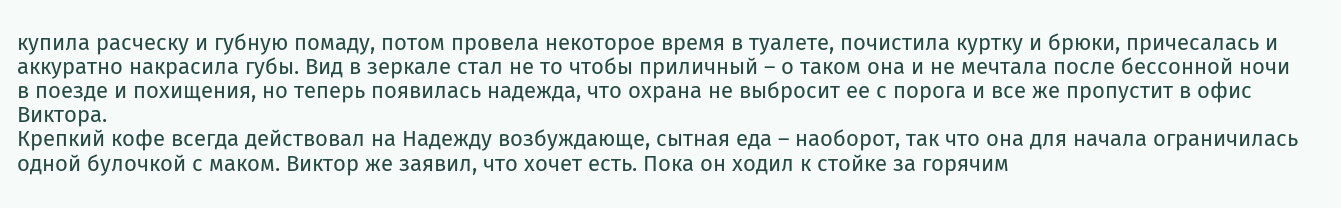купила расческу и губную помаду, потом провела некоторое время в туалете, почистила куртку и брюки, причесалась и аккуратно накрасила губы. Вид в зеркале стал не то чтобы приличный – о таком она и не мечтала после бессонной ночи в поезде и похищения, но теперь появилась надежда, что охрана не выбросит ее с порога и все же пропустит в офис Виктора.
Крепкий кофе всегда действовал на Надежду возбуждающе, сытная еда – наоборот, так что она для начала ограничилась одной булочкой с маком. Виктор же заявил, что хочет есть. Пока он ходил к стойке за горячим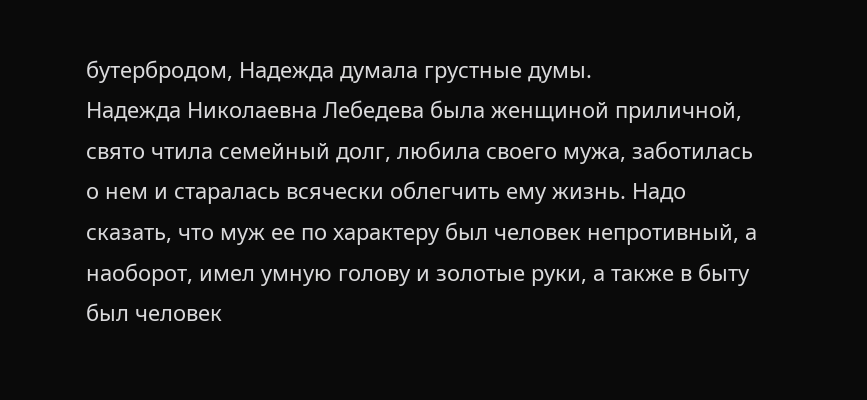бутербродом, Надежда думала грустные думы.
Надежда Николаевна Лебедева была женщиной приличной, свято чтила семейный долг, любила своего мужа, заботилась о нем и старалась всячески облегчить ему жизнь. Надо сказать, что муж ее по характеру был человек непротивный, а наоборот, имел умную голову и золотые руки, а также в быту был человек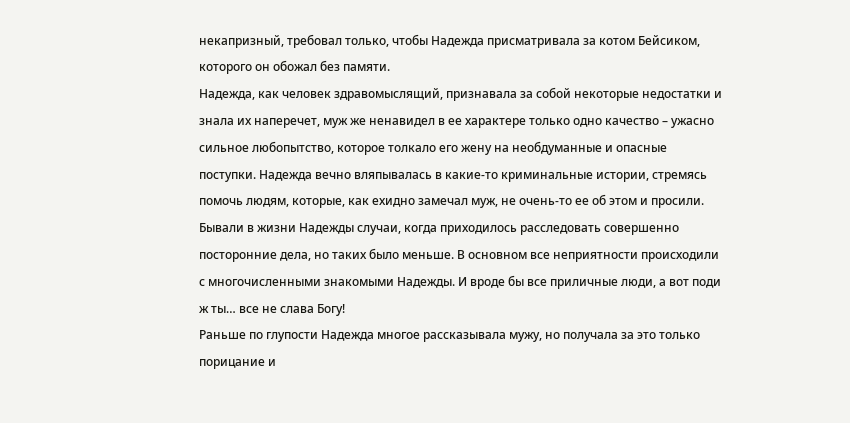некапризный, требовал только, чтобы Надежда присматривала за котом Бейсиком, которого он обожал без памяти.
Надежда, как человек здравомыслящий, признавала за собой некоторые недостатки и знала их наперечет, муж же ненавидел в ее характере только одно качество – ужасно сильное любопытство, которое толкало его жену на необдуманные и опасные поступки. Надежда вечно вляпывалась в какие-то криминальные истории, стремясь помочь людям, которые, как ехидно замечал муж, не очень-то ее об этом и просили. Бывали в жизни Надежды случаи, когда приходилось расследовать совершенно посторонние дела, но таких было меньше. В основном все неприятности происходили с многочисленными знакомыми Надежды. И вроде бы все приличные люди, а вот поди ж ты… все не слава Богу!
Раньше по глупости Надежда многое рассказывала мужу, но получала за это только порицание и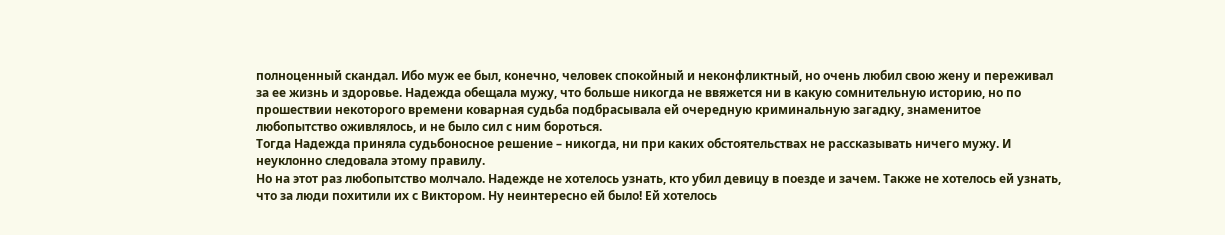полноценный скандал. Ибо муж ее был, конечно, человек спокойный и неконфликтный, но очень любил свою жену и переживал за ее жизнь и здоровье. Надежда обещала мужу, что больше никогда не ввяжется ни в какую сомнительную историю, но по прошествии некоторого времени коварная судьба подбрасывала ей очередную криминальную загадку, знаменитое любопытство оживлялось, и не было сил с ним бороться.
Тогда Надежда приняла судьбоносное решение – никогда, ни при каких обстоятельствах не рассказывать ничего мужу. И неуклонно следовала этому правилу.
Но на этот раз любопытство молчало. Надежде не хотелось узнать, кто убил девицу в поезде и зачем. Также не хотелось ей узнать, что за люди похитили их с Виктором. Ну неинтересно ей было! Ей хотелось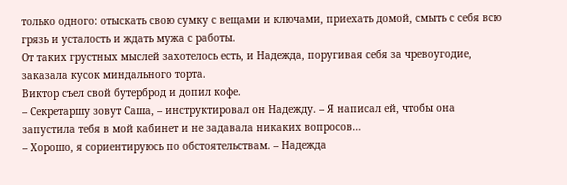только одного: отыскать свою сумку с вещами и ключами, приехать домой, смыть с себя всю грязь и усталость и ждать мужа с работы.
От таких грустных мыслей захотелось есть, и Надежда, поругивая себя за чревоугодие, заказала кусок миндального торта.
Виктор съел свой бутерброд и допил кофе.
– Секретаршу зовут Саша, – инструктировал он Надежду. – Я написал ей, чтобы она запустила тебя в мой кабинет и не задавала никаких вопросов…
– Хорошо, я сориентируюсь по обстоятельствам. – Надежда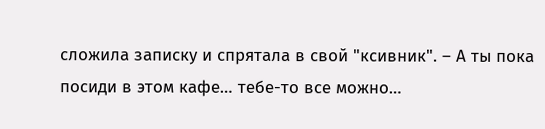сложила записку и спрятала в свой "ксивник". – А ты пока посиди в этом кафе… тебе-то все можно…